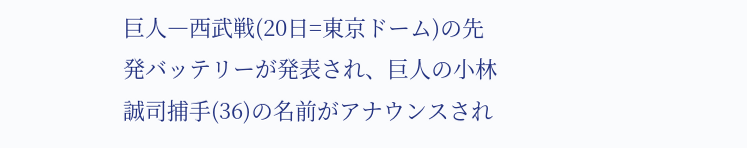巨人―西武戦(20日=東京ドーム)の先発バッテリーが発表され、巨人の小林誠司捕手(36)の名前がアナウンスされ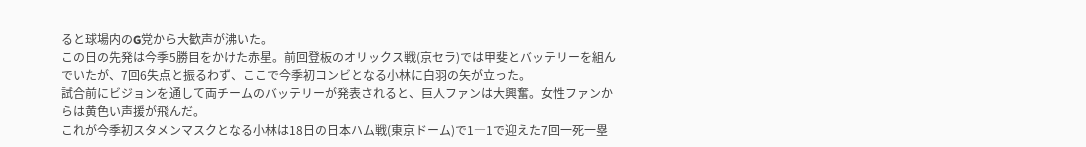ると球場内のG党から大歓声が沸いた。
この日の先発は今季5勝目をかけた赤星。前回登板のオリックス戦(京セラ)では甲斐とバッテリーを組んでいたが、7回6失点と振るわず、ここで今季初コンビとなる小林に白羽の矢が立った。
試合前にビジョンを通して両チームのバッテリーが発表されると、巨人ファンは大興奮。女性ファンからは黄色い声援が飛んだ。
これが今季初スタメンマスクとなる小林は18日の日本ハム戦(東京ドーム)で1―1で迎えた7回一死一塁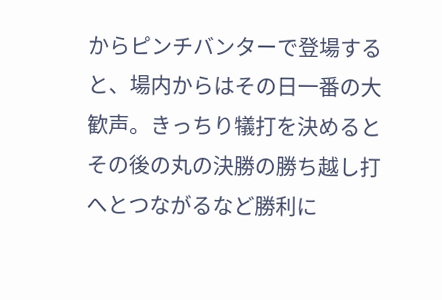からピンチバンターで登場すると、場内からはその日一番の大歓声。きっちり犠打を決めるとその後の丸の決勝の勝ち越し打へとつながるなど勝利に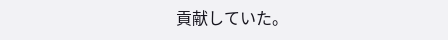貢献していた。